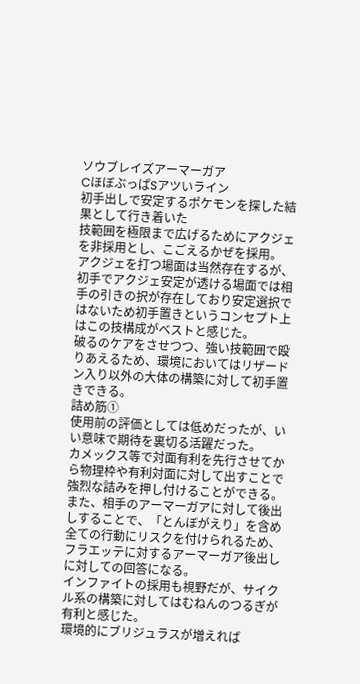ソウブレイズアーマーガア
CほぼぶっぱSアツいライン
初手出しで安定するポケモンを探した結果として行き着いた
技範囲を極限まで広げるためにアクジェを非採用とし、こごえるかぜを採用。
アクジェを打つ場面は当然存在するが、初手でアクジェ安定が透ける場面では相手の引きの択が存在しており安定選択ではないため初手置きというコンセプト上はこの技構成がベストと感じた。
破るのケアをさせつつ、強い技範囲で殴りあえるため、環境においてはリザードン入り以外の大体の構築に対して初手置きできる。
詰め筋①
使用前の評価としては低めだったが、いい意味で期待を裏切る活躍だった。
カメックス等で対面有利を先行させてから物理枠や有利対面に対して出すことで強烈な詰みを押し付けることができる。
また、相手のアーマーガアに対して後出しすることで、「とんぼがえり」を含め全ての行動にリスクを付けられるため、フラエッテに対するアーマーガア後出しに対しての回答になる。
インファイトの採用も視野だが、サイクル系の構築に対してはむねんのつるぎが有利と感じた。
環境的にブリジュラスが増えれば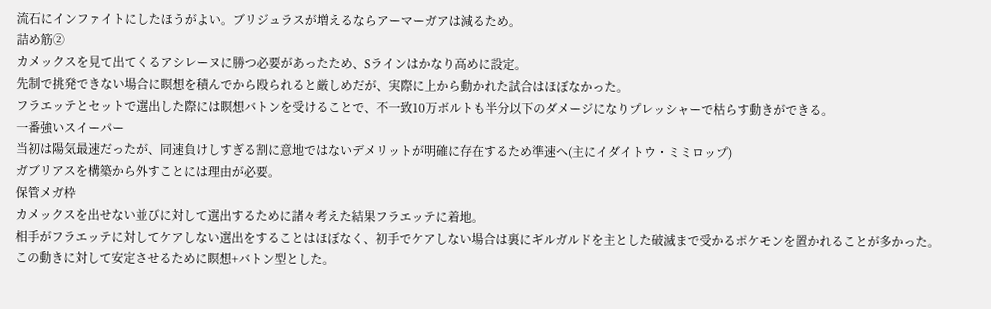流石にインファイトにしたほうがよい。ブリジュラスが増えるならアーマーガアは減るため。
詰め筋②
カメックスを見て出てくるアシレーヌに勝つ必要があったため、Sラインはかなり高めに設定。
先制で挑発できない場合に瞑想を積んでから殴られると厳しめだが、実際に上から動かれた試合はほぼなかった。
フラエッテとセットで選出した際には瞑想バトンを受けることで、不一致10万ボルトも半分以下のダメージになりプレッシャーで枯らす動きができる。
一番強いスイーパー
当初は陽気最速だったが、同速負けしすぎる割に意地ではないデメリットが明確に存在するため準速へ(主にイダイトウ・ミミロップ)
ガブリアスを構築から外すことには理由が必要。
保管メガ枠
カメックスを出せない並びに対して選出するために諸々考えた結果フラエッテに着地。
相手がフラエッテに対してケアしない選出をすることはほぼなく、初手でケアしない場合は裏にギルガルドを主とした破滅まで受かるポケモンを置かれることが多かった。
この動きに対して安定させるために瞑想+バトン型とした。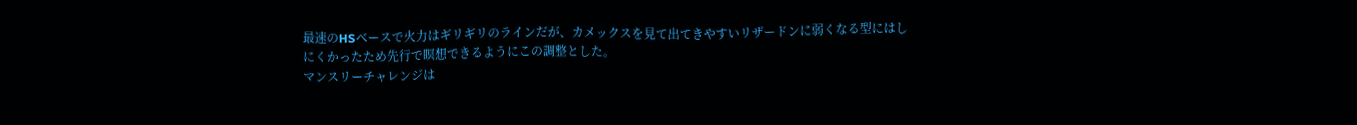最速のHSベースで火力はギリギリのラインだが、カメックスを見て出てきやすいリザードンに弱くなる型にはしにくかったため先行で瞑想できるようにこの調整とした。
マンスリーチャレンジは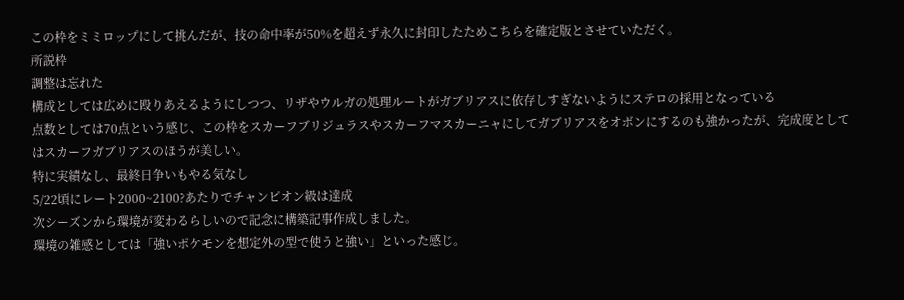この枠をミミロップにして挑んだが、技の命中率が50%を超えず永久に封印したためこちらを確定版とさせていただく。
所説枠
調整は忘れた
構成としては広めに殴りあえるようにしつつ、リザやウルガの処理ルートがガブリアスに依存しすぎないようにステロの採用となっている
点数としては70点という感じ、この枠をスカーフブリジュラスやスカーフマスカーニャにしてガブリアスをオボンにするのも強かったが、完成度としてはスカーフガブリアスのほうが美しい。
特に実績なし、最終日争いもやる気なし
5/22頃にレート2000~2100?あたりでチャンピオン級は達成
次シーズンから環境が変わるらしいので記念に構築記事作成しました。
環境の雑感としては「強いポケモンを想定外の型で使うと強い」といった感じ。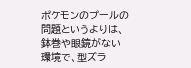ポケモンのプールの問題というよりは、鉢巻や眼鏡がない環境で、型ズラ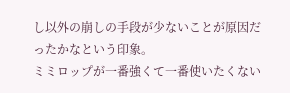し以外の崩しの手段が少ないことが原因だったかなという印象。
ミミロップが一番強くて一番使いたくない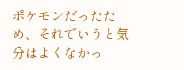ポケモンだったため、それでいうと気分はよくなかっ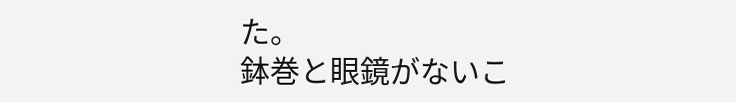た。
鉢巻と眼鏡がないこ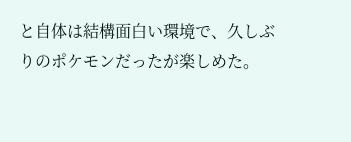と自体は結構面白い環境で、久しぶりのポケモンだったが楽しめた。